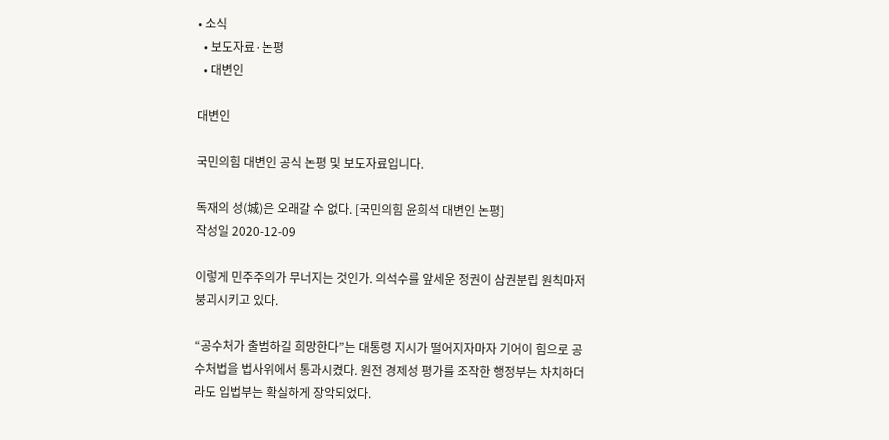• 소식
  • 보도자료·논평
  • 대변인

대변인

국민의힘 대변인 공식 논평 및 보도자료입니다.

독재의 성(城)은 오래갈 수 없다. [국민의힘 윤희석 대변인 논평]
작성일 2020-12-09

이렇게 민주주의가 무너지는 것인가. 의석수를 앞세운 정권이 삼권분립 원칙마저 붕괴시키고 있다.

“공수처가 출범하길 희망한다”는 대통령 지시가 떨어지자마자 기어이 힘으로 공수처법을 법사위에서 통과시켰다. 원전 경제성 평가를 조작한 행정부는 차치하더라도 입법부는 확실하게 장악되었다.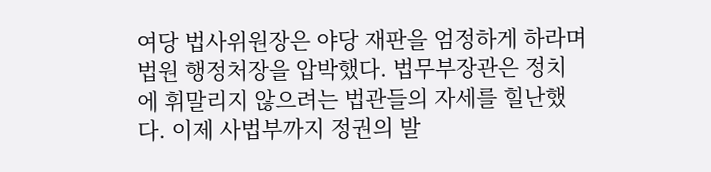여당 법사위원장은 야당 재판을 엄정하게 하라며 법원 행정처장을 압박했다. 법무부장관은 정치에 휘말리지 않으려는 법관들의 자세를 힐난했다. 이제 사법부까지 정권의 발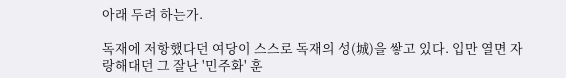아래 두려 하는가.

독재에 저항했다던 여당이 스스로 독재의 성(城)을 쌓고 있다. 입만 열면 자랑해대던 그 잘난 '민주화' 훈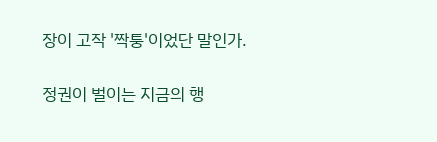장이 고작 '짝퉁'이었단 말인가.

정권이 벌이는 지금의 행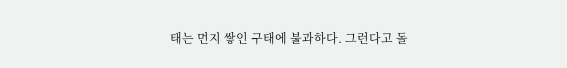태는 먼지 쌓인 구태에 불과하다. 그런다고 돌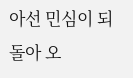아선 민심이 되돌아 오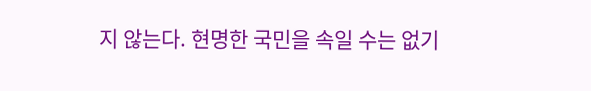지 않는다. 현명한 국민을 속일 수는 없기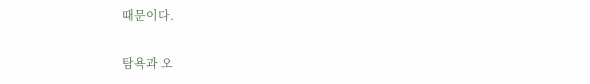때문이다.

탐욕과 오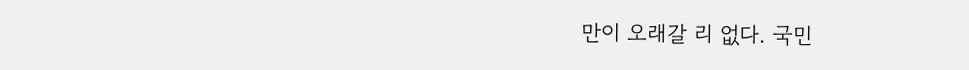만이 오래갈 리 없다. 국민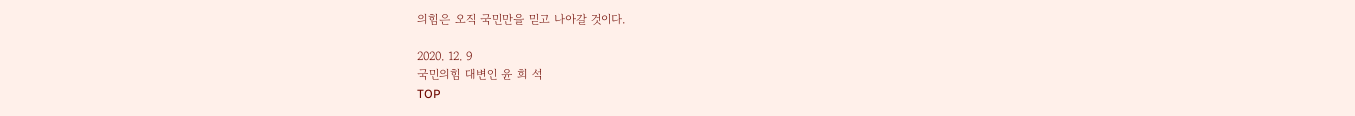의힘은 오직 국민만을 믿고 나아갈 것이다.

2020. 12. 9
국민의힘 대변인 윤 희 석
TOP